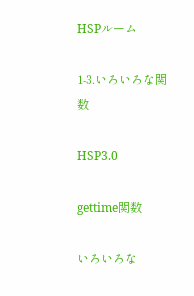HSPルーム

1-3.いろいろな関数

HSP3.0

gettime関数

いろいろな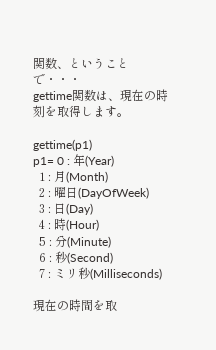関数、ということで・・・
gettime関数は、現在の時刻を取得します。

gettime(p1)
p1= 0 : 年(Year)
  1 : 月(Month)
  2 : 曜日(DayOfWeek)
  3 : 日(Day)
  4 : 時(Hour)
  5 : 分(Minute)
  6 : 秒(Second)
  7 : ミリ秒(Milliseconds)

現在の時間を取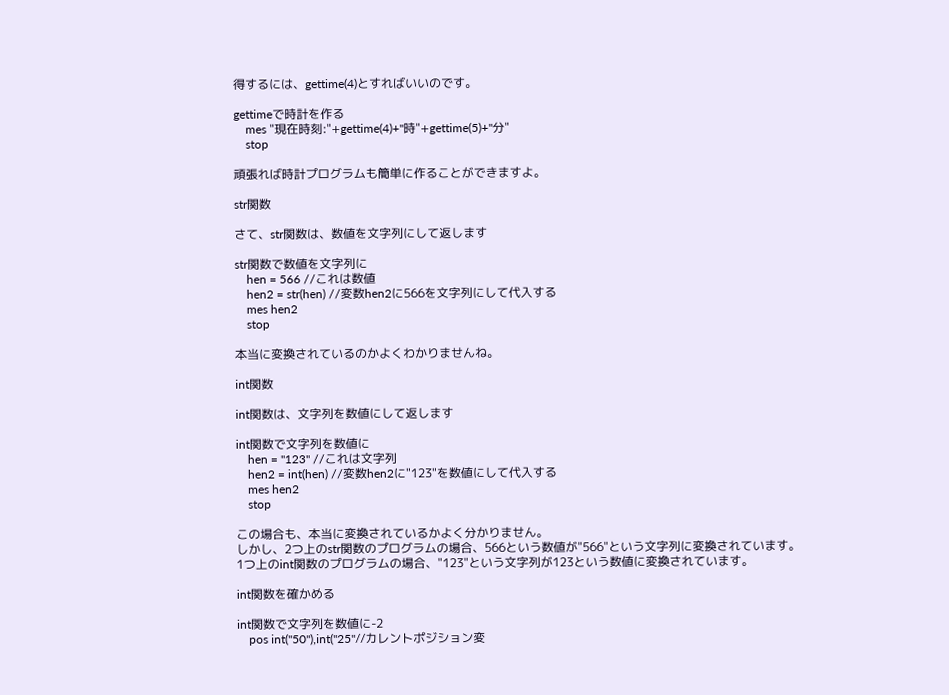得するには、gettime(4)とすればいいのです。

gettimeで時計を作る
    mes "現在時刻:"+gettime(4)+"時"+gettime(5)+"分"
    stop

頑張れば時計プログラムも簡単に作ることができますよ。

str関数

さて、str関数は、数値を文字列にして返します

str関数で数値を文字列に
    hen = 566 //これは数値
    hen2 = str(hen) //変数hen2に566を文字列にして代入する
    mes hen2
    stop

本当に変換されているのかよくわかりませんね。

int関数

int関数は、文字列を数値にして返します

int関数で文字列を数値に
    hen = "123" //これは文字列
    hen2 = int(hen) //変数hen2に"123"を数値にして代入する
    mes hen2
    stop

この場合も、本当に変換されているかよく分かりません。
しかし、2つ上のstr関数のプログラムの場合、566という数値が"566"という文字列に変換されています。
1つ上のint関数のプログラムの場合、"123"という文字列が123という数値に変換されています。

int関数を確かめる

int関数で文字列を数値に-2
    pos int("50"),int("25"//カレントポジション変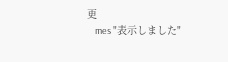更
    mes "表示しました"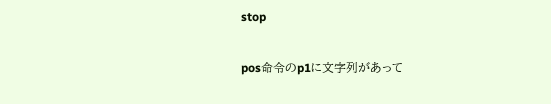stop

pos命令のp1に文字列があって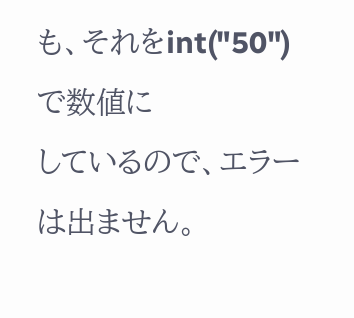も、それをint("50")で数値に
しているので、エラーは出ません。